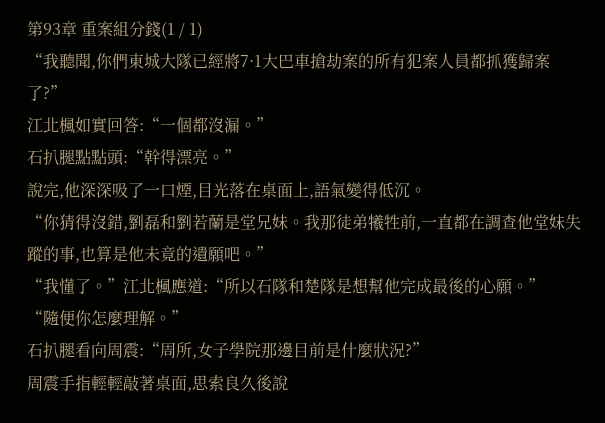第93章 重案組分錢(1 / 1)
“我聽聞,你們東城大隊已經將7·1大巴車搶劫案的所有犯案人員都抓獲歸案了?”
江北楓如實回答:“一個都沒漏。”
石扒腿點點頭:“幹得漂亮。”
說完,他深深吸了一口煙,目光落在桌面上,語氣變得低沉。
“你猜得沒錯,劉磊和劉若蘭是堂兄妹。我那徒弟犧牲前,一直都在調查他堂妹失蹤的事,也算是他未竟的遺願吧。”
“我懂了。”江北楓應道:“所以石隊和楚隊是想幫他完成最後的心願。”
“隨便你怎麼理解。”
石扒腿看向周震:“周所,女子學院那邊目前是什麼狀況?”
周震手指輕輕敲著桌面,思索良久後說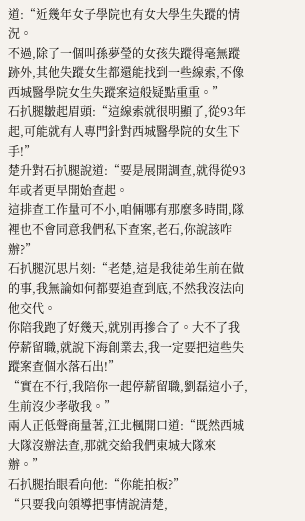道:“近幾年女子學院也有女大學生失蹤的情況。
不過,除了一個叫孫夢瑩的女孩失蹤得毫無蹤跡外,其他失蹤女生都還能找到一些線索,不像西城醫學院女生失蹤案這般疑點重重。”
石扒腿皺起眉頭:“這線索就很明顯了,從93年起,可能就有人專門針對西城醫學院的女生下手!”
楚升對石扒腿說道:“要是展開調查,就得從93年或者更早開始查起。
這排查工作量可不小,咱倆哪有那麼多時間,隊裡也不會同意我們私下查案,老石,你說該咋辦?”
石扒腿沉思片刻:“老楚,這是我徒弟生前在做的事,我無論如何都要追查到底,不然我沒法向他交代。
你陪我跑了好幾天,就別再摻合了。大不了我停薪留職,就說下海創業去,我一定要把這些失蹤案查個水落石出!”
“實在不行,我陪你一起停薪留職,劉磊這小子,生前沒少孝敬我。”
兩人正低聲商量著,江北楓開口道:“既然西城大隊沒辦法查,那就交給我們東城大隊來辦。”
石扒腿抬眼看向他:“你能拍板?”
“只要我向領導把事情說清楚,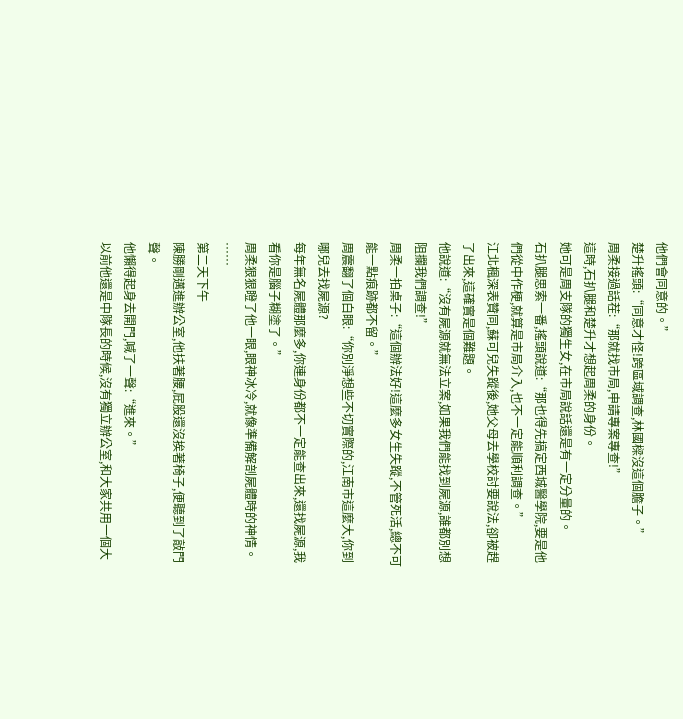他們會同意的。”
楚升搖頭:“同意才怪!跨區域調查,林國樑沒這個膽子。”
周柔接過話茬:“那就找市局,申請專案專查!”
這時,石扒腿和楚升才想起周柔的身份。
她可是周支隊的獨生女,在市局說話還是有一定分量的。
石扒腿思索一番,搖頭說道:“那也得先搞定西城醫學院,要是他們從中作梗,就算是市局介入,也不一定能順利調查。”
江北楓深表贊同,蘇可兒失蹤後,她父母去學校討要說法,卻被趕了出來,這確實是個難題。
他說道:“沒有屍源就無法立案,如果我們能找到屍源,誰都別想阻攔我們調查!”
周柔一拍桌子:“這個辦法好!這麼多女生失蹤,不管死活,總不可能一點痕跡都不留。”
周震翻了個白眼:“你別淨想些不切實際的,江南市這麼大,你到哪兒去找屍源?
每年無名屍體那麼多,你連身份都不一定能查出來,還找屍源,我看你是腦子糊塗了。”
周柔狠狠瞪了他一眼,眼神冰冷,就像準備解剖屍體時的神情。
……
第二天下午
陳勝剛邁進辦公室,他扶著腰,屁股還沒挨著椅子,便聽到了敲門聲。
他懶得起身去開門,喊了一聲:“進來。”
以前他還是中隊長的時候,沒有獨立辦公室,和大家共用一個大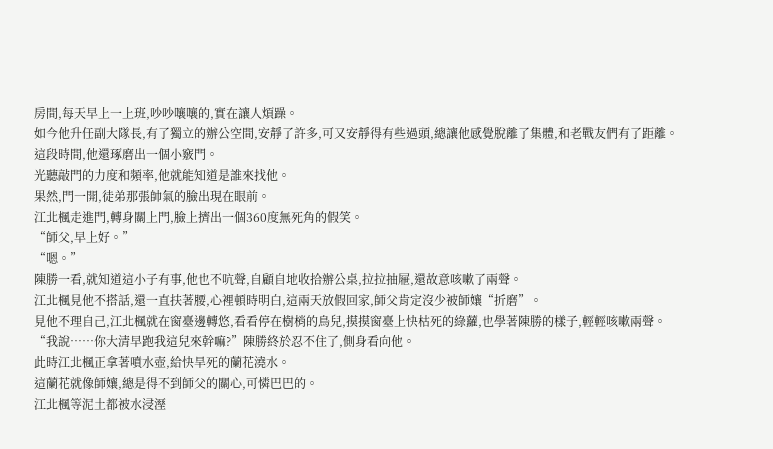房間,每天早上一上班,吵吵嚷嚷的,實在讓人煩躁。
如今他升任副大隊長,有了獨立的辦公空間,安靜了許多,可又安靜得有些過頭,總讓他感覺脫離了集體,和老戰友們有了距離。
這段時間,他還琢磨出一個小竅門。
光聽敲門的力度和頻率,他就能知道是誰來找他。
果然,門一開,徒弟那張帥氣的臉出現在眼前。
江北楓走進門,轉身關上門,臉上擠出一個360度無死角的假笑。
“師父,早上好。”
“嗯。”
陳勝一看,就知道這小子有事,他也不吭聲,自顧自地收拾辦公桌,拉拉抽屜,還故意咳嗽了兩聲。
江北楓見他不搭話,還一直扶著腰,心裡頓時明白,這兩天放假回家,師父肯定沒少被師孃“折磨”。
見他不理自己,江北楓就在窗臺邊轉悠,看看停在樹梢的鳥兒,摸摸窗臺上快枯死的綠蘿,也學著陳勝的樣子,輕輕咳嗽兩聲。
“我說……你大清早跑我這兒來幹嘛?”陳勝終於忍不住了,側身看向他。
此時江北楓正拿著噴水壺,給快旱死的蘭花澆水。
這蘭花就像師孃,總是得不到師父的關心,可憐巴巴的。
江北楓等泥土都被水浸溼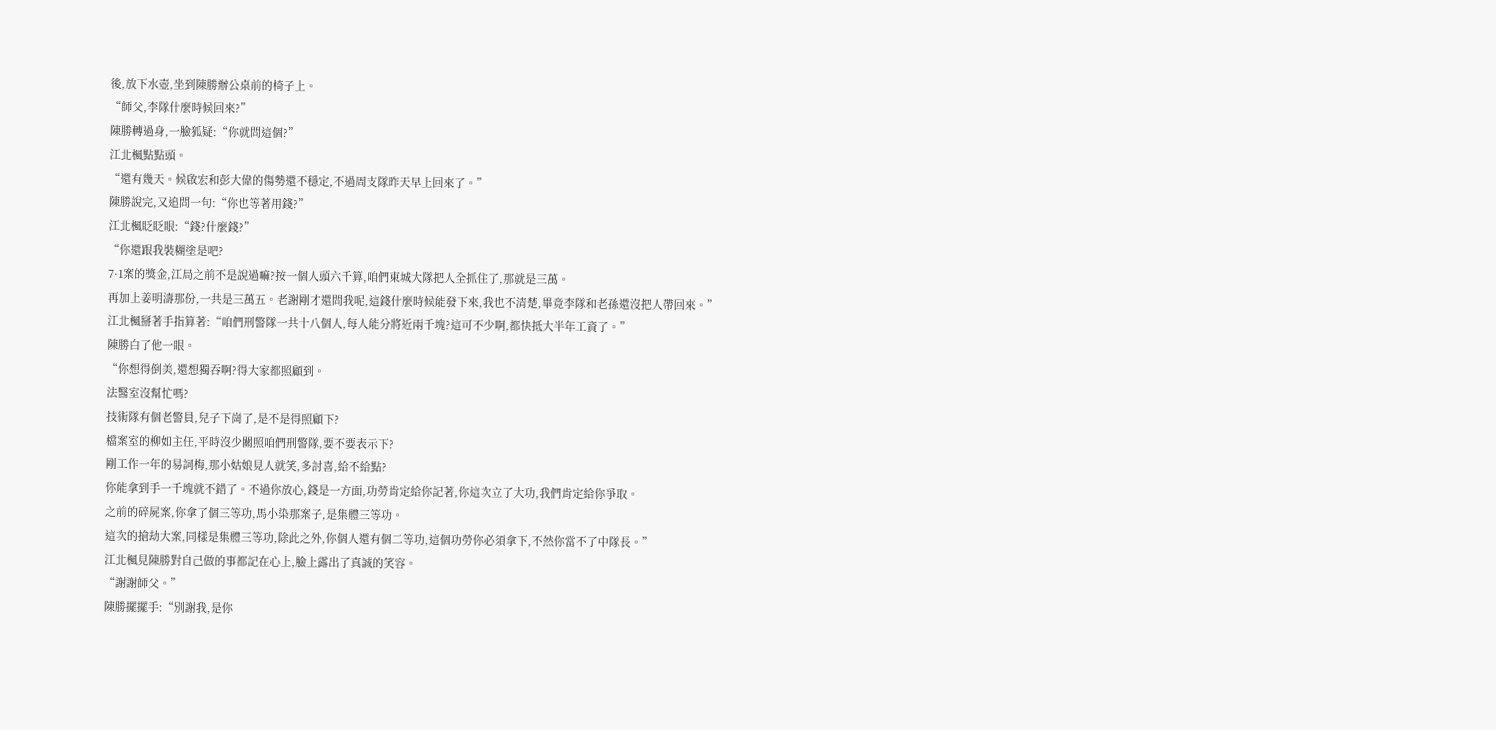後,放下水壺,坐到陳勝辦公桌前的椅子上。
“師父,李隊什麼時候回來?”
陳勝轉過身,一臉狐疑:“你就問這個?”
江北楓點點頭。
“還有幾天。候啟宏和彭大偉的傷勢還不穩定,不過周支隊昨天早上回來了。”
陳勝說完,又追問一句:“你也等著用錢?”
江北楓眨眨眼:“錢?什麼錢?”
“你還跟我裝糊塗是吧?
7·1案的獎金,江局之前不是說過嘛?按一個人頭六千算,咱們東城大隊把人全抓住了,那就是三萬。
再加上姜明濤那份,一共是三萬五。老謝剛才還問我呢,這錢什麼時候能發下來,我也不清楚,畢竟李隊和老孫還沒把人帶回來。”
江北楓掰著手指算著:“咱們刑警隊一共十八個人,每人能分將近兩千塊?這可不少啊,都快抵大半年工資了。”
陳勝白了他一眼。
“你想得倒美,還想獨吞啊?得大家都照顧到。
法醫室沒幫忙嗎?
技術隊有個老警員,兒子下崗了,是不是得照顧下?
檔案室的柳如主任,平時沒少關照咱們刑警隊,要不要表示下?
剛工作一年的易詞梅,那小姑娘見人就笑,多討喜,給不給點?
你能拿到手一千塊就不錯了。不過你放心,錢是一方面,功勞肯定給你記著,你這次立了大功,我們肯定給你爭取。
之前的碎屍案,你拿了個三等功,馬小染那案子,是集體三等功。
這次的搶劫大案,同樣是集體三等功,除此之外,你個人還有個二等功,這個功勞你必須拿下,不然你當不了中隊長。”
江北楓見陳勝對自己做的事都記在心上,臉上露出了真誠的笑容。
“謝謝師父。”
陳勝擺擺手:“別謝我,是你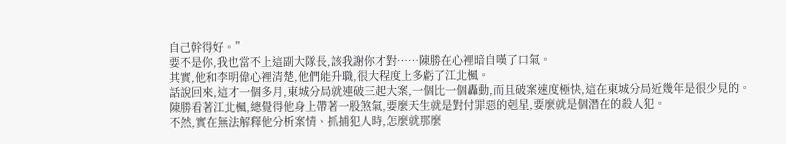自己幹得好。”
要不是你,我也當不上這副大隊長,該我謝你才對……陳勝在心裡暗自嘆了口氣。
其實,他和李明偉心裡清楚,他們能升職,很大程度上多虧了江北楓。
話說回來,這才一個多月,東城分局就連破三起大案,一個比一個轟動,而且破案速度極快,這在東城分局近幾年是很少見的。
陳勝看著江北楓,總覺得他身上帶著一股煞氣,要麼天生就是對付罪惡的剋星,要麼就是個潛在的殺人犯。
不然,實在無法解釋他分析案情、抓捕犯人時,怎麼就那麼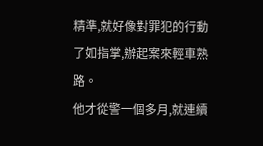精準,就好像對罪犯的行動了如指掌,辦起案來輕車熟路。
他才從警一個多月,就連續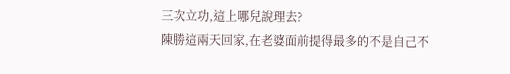三次立功,這上哪兒說理去?
陳勝這兩天回家,在老婆面前提得最多的不是自己不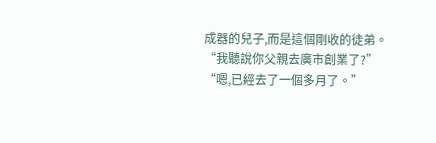成器的兒子,而是這個剛收的徒弟。
“我聽說你父親去廣市創業了?”
“嗯,已經去了一個多月了。”